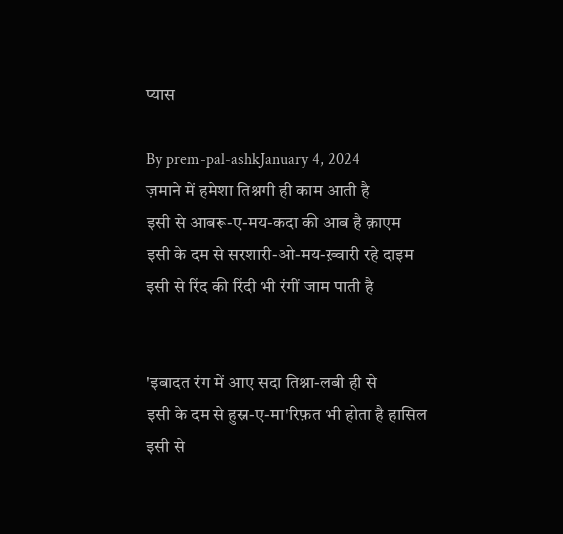प्यास

By prem-pal-ashkJanuary 4, 2024
ज़माने में हमेशा तिश्नगी ही काम आती है
इसी से आबरू-ए-मय-कदा की आब है क़ाएम
इसी के दम से सरशारी-ओ-मय-ख़्वारी रहे दाइम
इसी से रिंद की रिंदी भी रंगीं जाम पाती है


'इबादत रंग में आए सदा तिश्ना-लबी ही से
इसी के दम से हुस्न-ए-मा'रिफ़त भी होता है हासिल
इसी से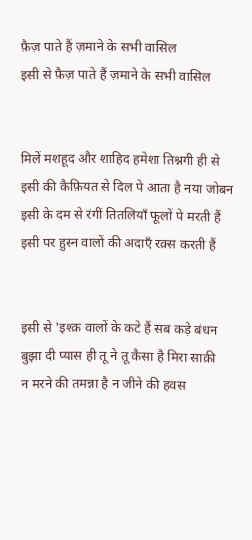फ़ैज़ पाते हैं ज़माने के सभी वासिल
इसी से फ़ैज़ पाते हैं ज़माने के सभी वासिल


मिलें मशहूद और शाहिद हमेशा तिश्नगी ही से
इसी की कैफ़ियत से दिल पे आता है नया जोबन
इसी के दम से रंगीं तितलियाँ फूलों पे मरती हैं
इसी पर हुस्न वालों की अदाएँ रक़्स करती हैं


इसी से 'इश्क़ वालों के कटे हैं सब कड़े बंधन
बुझा दी प्यास ही तू ने तू कैसा है मिरा साक़ी
न मरने की तमन्ना है न जीने की हवस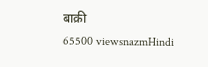बाक़ी
65500 viewsnazmHindi